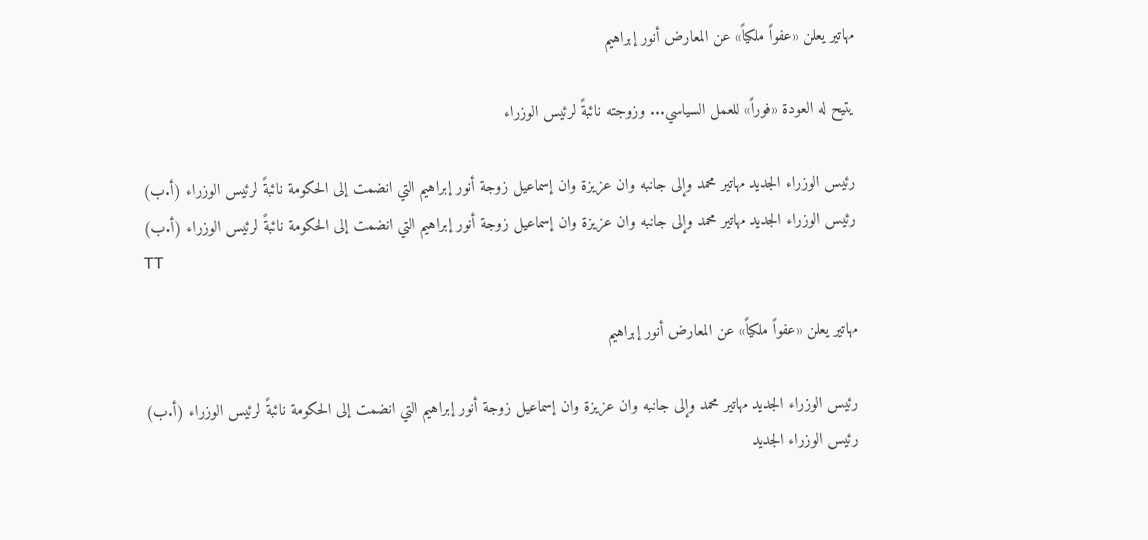مهاتير يعلن «عفواً ملكياً» عن المعارض أنور إبراهيم

يتيح له العودة «فوراً» للعمل السياسي... وزوجته نائبةً لرئيس الوزراء

رئيس الوزراء الجديد مهاتير محمد وإلى جانبه وان عزيزة وان إسماعيل زوجة أنور إبراهيم التي انضمت إلى الحكومة نائبةً لرئيس الوزراء (أ.ب)
رئيس الوزراء الجديد مهاتير محمد وإلى جانبه وان عزيزة وان إسماعيل زوجة أنور إبراهيم التي انضمت إلى الحكومة نائبةً لرئيس الوزراء (أ.ب)
TT

مهاتير يعلن «عفواً ملكياً» عن المعارض أنور إبراهيم

رئيس الوزراء الجديد مهاتير محمد وإلى جانبه وان عزيزة وان إسماعيل زوجة أنور إبراهيم التي انضمت إلى الحكومة نائبةً لرئيس الوزراء (أ.ب)
رئيس الوزراء الجديد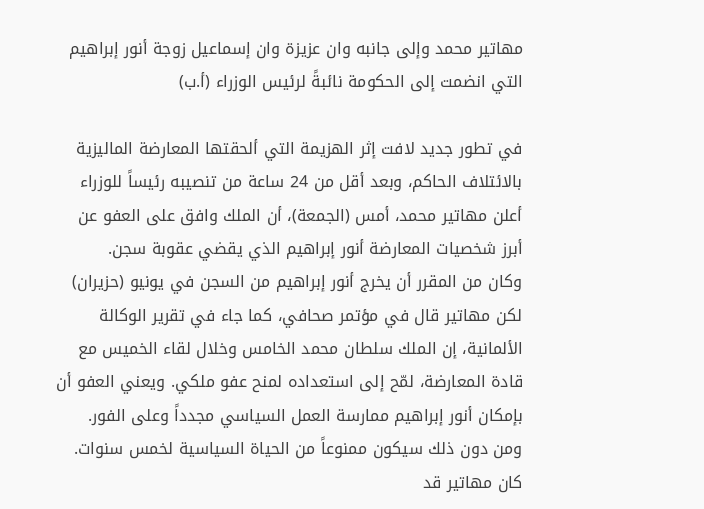مهاتير محمد وإلى جانبه وان عزيزة وان إسماعيل زوجة أنور إبراهيم التي انضمت إلى الحكومة نائبةً لرئيس الوزراء (أ.ب)

في تطور جديد لافت إثر الهزيمة التي ألحقتها المعارضة الماليزية بالائتلاف الحاكم، وبعد أقل من 24 ساعة من تنصيبه رئيساً للوزراء أعلن مهاتير محمد، أمس (الجمعة)، أن الملك وافق على العفو عن أبرز شخصيات المعارضة أنور إبراهيم الذي يقضي عقوبة سجن.
وكان من المقرر أن يخرج أنور إبراهيم من السجن في يونيو (حزيران) لكن مهاتير قال في مؤتمر صحافي، كما جاء في تقرير الوكالة الألمانية، إن الملك سلطان محمد الخامس وخلال لقاء الخميس مع قادة المعارضة، لمّح إلى استعداده لمنح عفو ملكي. ويعني العفو أن بإمكان أنور إبراهيم ممارسة العمل السياسي مجدداً وعلى الفور. ومن دون ذلك سيكون ممنوعاً من الحياة السياسية لخمس سنوات. كان مهاتير قد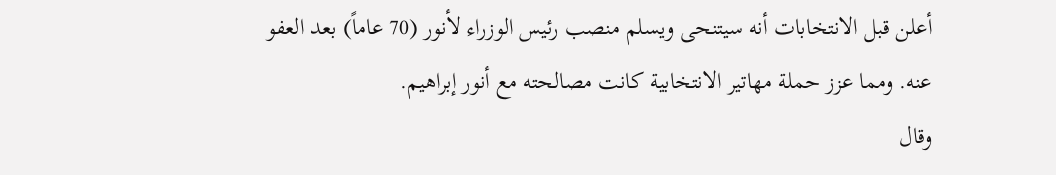أعلن قبل الانتخابات أنه سيتنحى ويسلم منصب رئيس الوزراء لأنور (70 عاماً) بعد العفو عنه. ومما عزز حملة مهاتير الانتخابية كانت مصالحته مع أنور إبراهيم.
وقال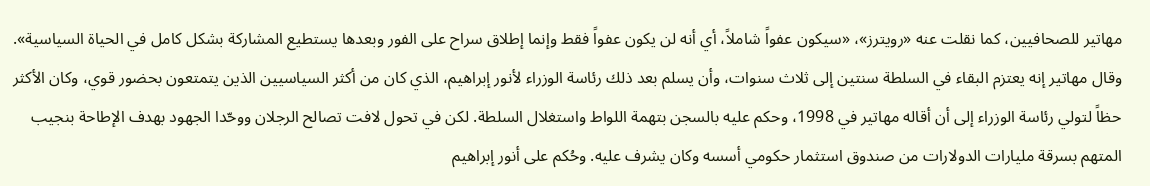مهاتير للصحافيين، كما نقلت عنه «رويترز»، «سيكون عفواً شاملاً، أي أنه لن يكون عفواً فقط وإنما إطلاق سراح على الفور وبعدها يستطيع المشاركة بشكل كامل في الحياة السياسية». وقال مهاتير إنه يعتزم البقاء في السلطة سنتين إلى ثلاث سنوات، وأن يسلم بعد ذلك رئاسة الوزراء لأنور إبراهيم، الذي كان من أكثر السياسيين الذين يتمتعون بحضور قوي، وكان الأكثر حظاً لتولي رئاسة الوزراء إلى أن أقاله مهاتير في 1998، وحكم عليه بالسجن بتهمة اللواط واستغلال السلطة. لكن في تحول لافت تصالح الرجلان ووحّدا الجهود بهدف الإطاحة بنجيب المتهم بسرقة مليارات الدولارات من صندوق استثمار حكومي أسسه وكان يشرف عليه. وحُكم على أنور إبراهيم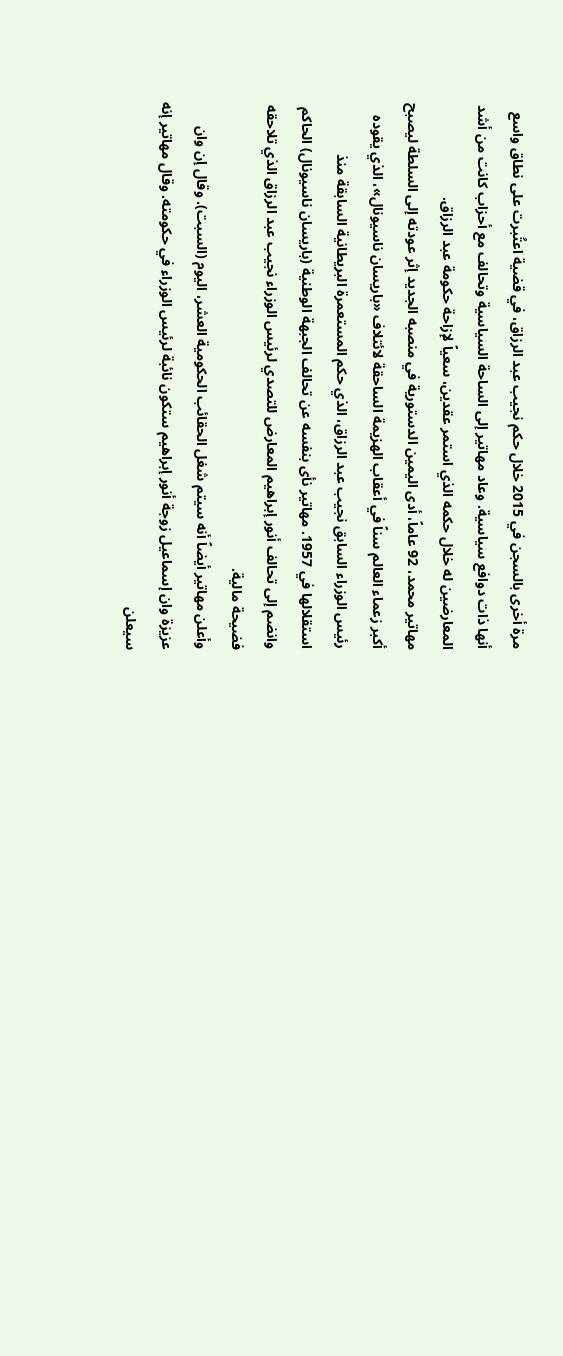مرة أخرى بالسجن في 2015 خلال حكم نجيب عبد الرزاق، في قضية اعتُبرت على نطاق واسع أنها ذات دوافع سياسية. وعاد مهاتير إلى الساحة السياسية وتحالف مع أحزاب كانت من أشد المعارضين له خلال حكمه الذي استمر عقدين، سعياً لإزاحة حكومة عبد الرزاق.
مهاتير محمد، 92 عاماً، أدى اليمين الدستورية في منصبه الجديد إثر عودته إلى السلطة ليصبح أكبر زعماء العالم سناً في أعقاب الهزيمة الساحقة لائتلاف «باريسان ناسيونال»، الذي يقوده رئيس الوزراء السابق نجيب عبد الرزاق، الذي حكم المستعمرة البريطانية السابقة منذ استقلالها في 1957. مهاتير نأى بنفسه عن تحالف الجبهة الوطنية (باريسان ناسيونال) الحاكم وانضم إلى تحالف أنور إبراهيم المعارض للتصدي لرئيس الوزراء نجيب عبد الرزاق الذي تلاحقه فضيحة مالية.
وأعلن مهاتير أيضاً أنه سيتم شغل الحقائب الحكومية العشر، اليوم (السبت). وقال إن وان عزيزة وان إسماعيل زوجة أنور إبراهيم ستكون نائبة لرئيس الوزراء في حكومته. وقال مهاتير إنه سيعلن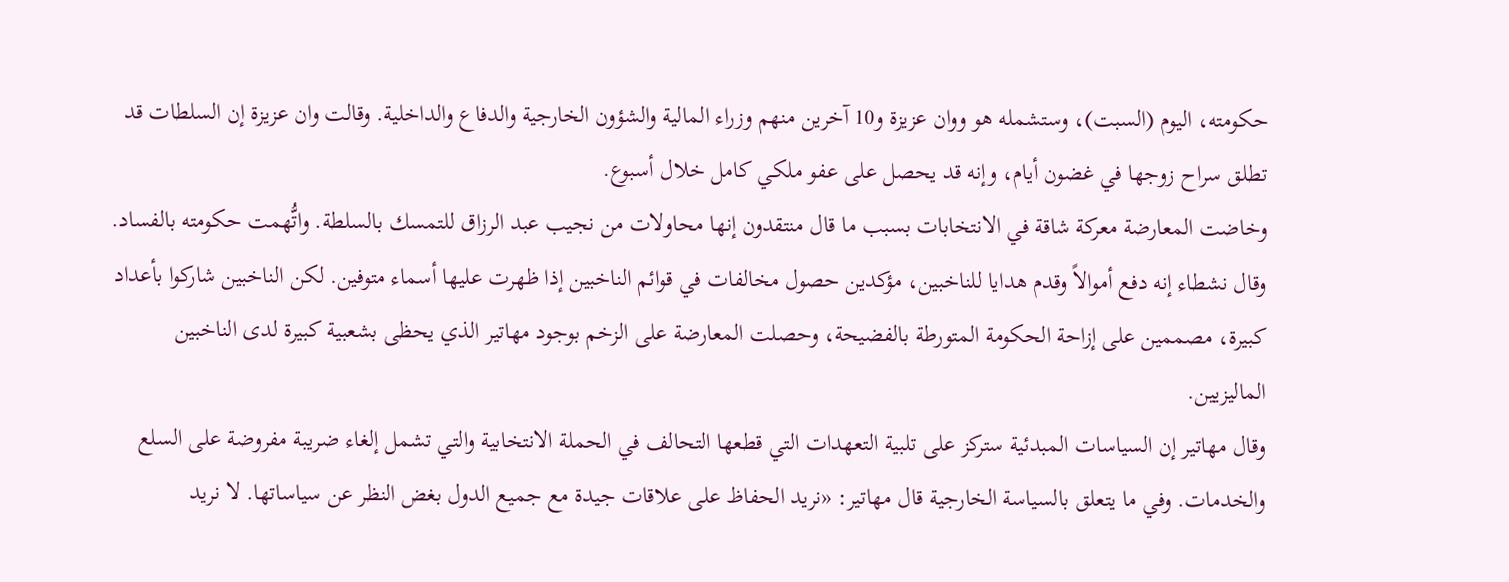حكومته، اليوم (السبت)، وستشمله هو ووان عزيزة و10 آخرين منهم وزراء المالية والشؤون الخارجية والدفاع والداخلية. وقالت وان عزيزة إن السلطات قد تطلق سراح زوجها في غضون أيام، وإنه قد يحصل على عفو ملكي كامل خلال أسبوع.
وخاضت المعارضة معركة شاقة في الانتخابات بسبب ما قال منتقدون إنها محاولات من نجيب عبد الرزاق للتمسك بالسلطة. واتُّهمت حكومته بالفساد. وقال نشطاء إنه دفع أموالاً وقدم هدايا للناخبين، مؤكدين حصول مخالفات في قوائم الناخبين إذا ظهرت عليها أسماء متوفين. لكن الناخبين شاركوا بأعداد كبيرة، مصممين على إزاحة الحكومة المتورطة بالفضيحة، وحصلت المعارضة على الزخم بوجود مهاتير الذي يحظى بشعبية كبيرة لدى الناخبين الماليزيين.
وقال مهاتير إن السياسات المبدئية ستركز على تلبية التعهدات التي قطعها التحالف في الحملة الانتخابية والتي تشمل إلغاء ضريبة مفروضة على السلع والخدمات. وفي ما يتعلق بالسياسة الخارجية قال مهاتير: «نريد الحفاظ على علاقات جيدة مع جميع الدول بغض النظر عن سياساتها. لا نريد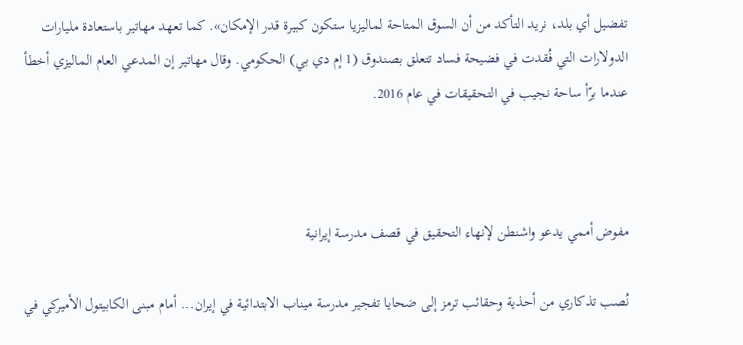تفضيل أي بلد، نريد التأكد من أن السوق المتاحة لماليزيا ستكون كبيرة قدر الإمكان». كما تعهد مهاتير باستعادة مليارات الدولارات التي فُقدت في فضيحة فساد تتعلق بصندوق (1 إم دي بي) الحكومي. وقال مهاتير إن المدعي العام الماليزي أخطأ عندما برّأ ساحة نجيب في التحقيقات في عام 2016.



مفوض أممي يدعو واشنطن لإنهاء التحقيق في قصف مدرسة إيرانية

نُصب تذكاري من أحذية وحقائب ترمز إلى ضحايا تفجير مدرسة ميناب الابتدائية في إيران... أمام مبنى الكابيتول الأميركي في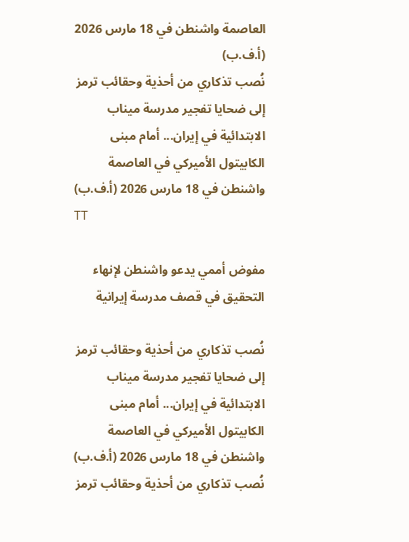العاصمة واشنطن في 18 مارس 2026 (أ.ف.ب)
نُصب تذكاري من أحذية وحقائب ترمز إلى ضحايا تفجير مدرسة ميناب الابتدائية في إيران... أمام مبنى الكابيتول الأميركي في العاصمة واشنطن في 18 مارس 2026 (أ.ف.ب)
TT

مفوض أممي يدعو واشنطن لإنهاء التحقيق في قصف مدرسة إيرانية

نُصب تذكاري من أحذية وحقائب ترمز إلى ضحايا تفجير مدرسة ميناب الابتدائية في إيران... أمام مبنى الكابيتول الأميركي في العاصمة واشنطن في 18 مارس 2026 (أ.ف.ب)
نُصب تذكاري من أحذية وحقائب ترمز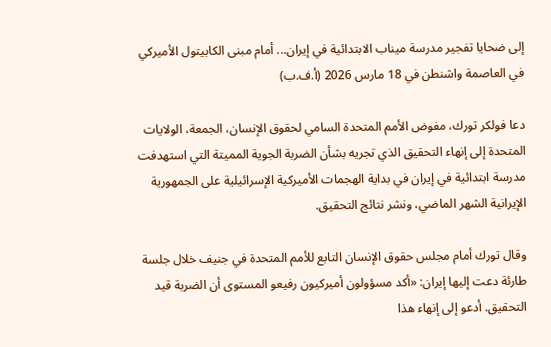إلى ضحايا تفجير مدرسة ميناب الابتدائية في إيران... أمام مبنى الكابيتول الأميركي في العاصمة واشنطن في 18 مارس 2026 (أ.ف.ب)

دعا فولكر تورك، مفوض الأمم المتحدة السامي لحقوق الإنسان، الجمعة، الولايات المتحدة إلى إنهاء التحقيق الذي تجريه بشأن الضربة الجوية المميتة التي استهدفت مدرسة ابتدائية في إيران في بداية الهجمات الأميركية الإسرائيلية على الجمهورية الإيرانية الشهر الماضي، ونشر نتائج التحقيق.

وقال تورك أمام مجلس حقوق الإنسان التابع للأمم المتحدة في جنيف خلال جلسة طارئة دعت إليها إيران: «أكد مسؤولون أميركيون رفيعو المستوى أن الضربة قيد التحقيق. أدعو إلى إنهاء هذا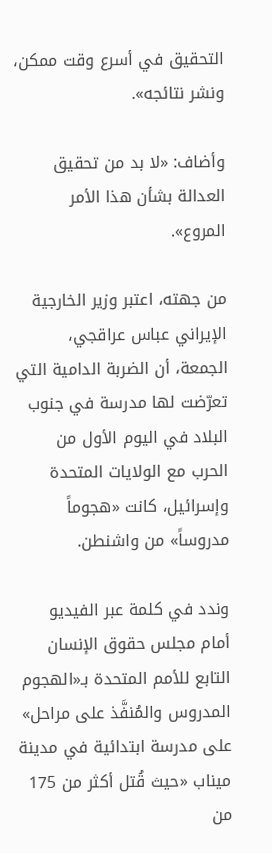التحقيق في أسرع وقت ممكن، ونشر نتائجه».

وأضاف: «لا بد من تحقيق العدالة بشأن هذا الأمر المروع».

من جهته، اعتبر وزير الخارجية الإيراني عباس عراقجي، الجمعة، أن الضربة الدامية التي تعرّضت لها مدرسة في جنوب البلاد في اليوم الأول من الحرب مع الولايات المتحدة وإسرائيل، كانت «هجوماً مدروساً» من واشنطن.

وندد في كلمة عبر الفيديو أمام مجلس حقوق الإنسان التابع للأمم المتحدة بـ«الهجوم المدروس والمُنفَّذ على مراحل» على مدرسة ابتدائية في مدينة ميناب «حيث قُتل أكثر من 175 من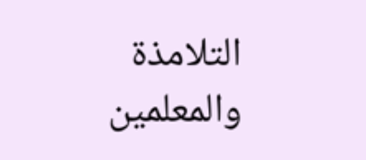التلامذة والمعلمين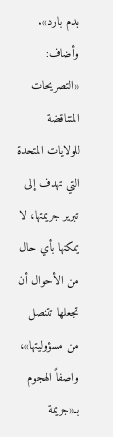بدم بارد». وأضاف: «التصريحات المتناقضة للولايات المتحدة التي تهدف إلى تبرير جريمتها، لا يمكنها بأي حال من الأحوال أن تجعلها تتنصل من مسؤوليتها»، واصفاً الهجوم بـ«جريمة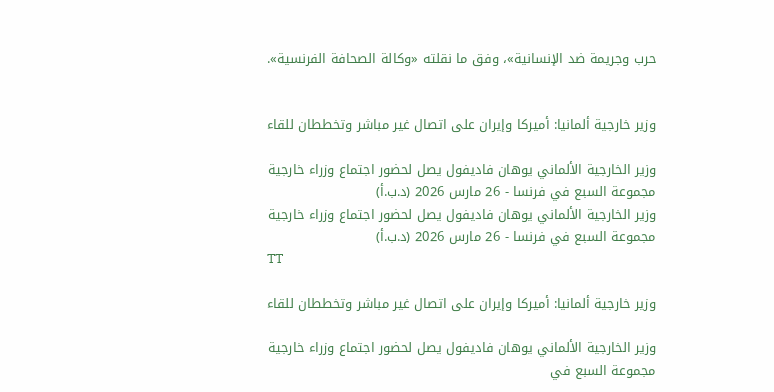حرب وجريمة ضد الإنسانية»، وفق ما نقلته «وكالة الصحافة الفرنسية».


وزير خارجية ألمانيا: أميركا وإيران على اتصال غير مباشر وتخططان للقاء

وزير الخارجية الألماني يوهان فاديفول يصل لحضور اجتماع وزراء خارجية مجموعة السبع في فرنسا - 26 مارس 2026 (د.ب.أ)
وزير الخارجية الألماني يوهان فاديفول يصل لحضور اجتماع وزراء خارجية مجموعة السبع في فرنسا - 26 مارس 2026 (د.ب.أ)
TT

وزير خارجية ألمانيا: أميركا وإيران على اتصال غير مباشر وتخططان للقاء

وزير الخارجية الألماني يوهان فاديفول يصل لحضور اجتماع وزراء خارجية مجموعة السبع في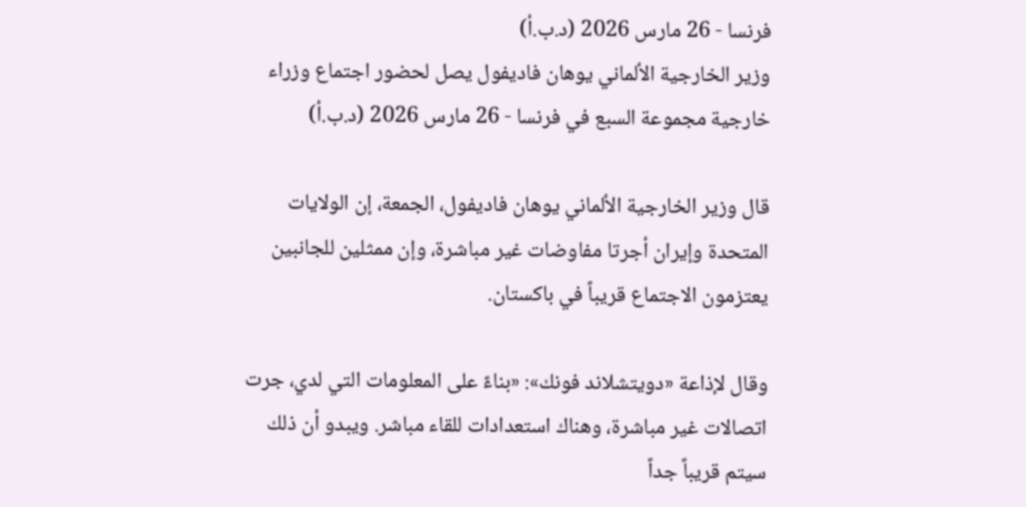فرنسا - 26 مارس 2026 (د.ب.أ)
وزير الخارجية الألماني يوهان فاديفول يصل لحضور اجتماع وزراء خارجية مجموعة السبع في فرنسا - 26 مارس 2026 (د.ب.أ)

قال وزير الخارجية الألماني يوهان فاديفول، الجمعة، إن الولايات المتحدة وإيران أجرتا مفاوضات غير مباشرة، وإن ممثلين للجانبين يعتزمون الاجتماع قريباً في باكستان.

وقال لإذاعة «دويتشلاند فونك»: «بناءً على المعلومات التي لدي، جرت اتصالات غير مباشرة، وهناك استعدادات للقاء مباشر. ويبدو أن ذلك سيتم قريباً جداً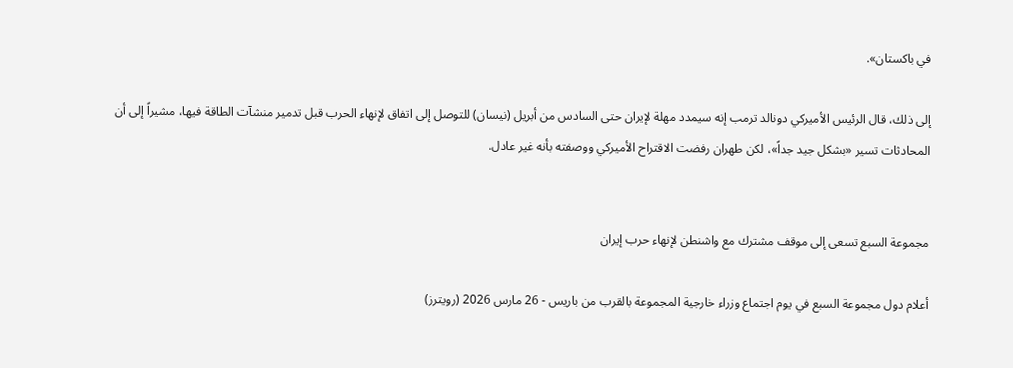في باكستان».

إلى ذلك، قال الرئيس الأميركي دونالد ترمب إنه سيمدد مهلة لإيران حتى السادس من أبريل (نيسان) للتوصل إلى اتفاق لإنهاء الحرب قبل تدمير منشآت الطاقة فيها، مشيراً إلى أن المحادثات تسير «بشكل جيد جداً»، لكن طهران رفضت الاقتراح الأميركي ووصفته بأنه غير عادل.


مجموعة السبع تسعى إلى موقف مشترك مع واشنطن لإنهاء حرب إيران

أعلام دول مجموعة السبع في يوم اجتماع وزراء خارجية المجموعة بالقرب من باريس - 26 مارس 2026 (رويترز)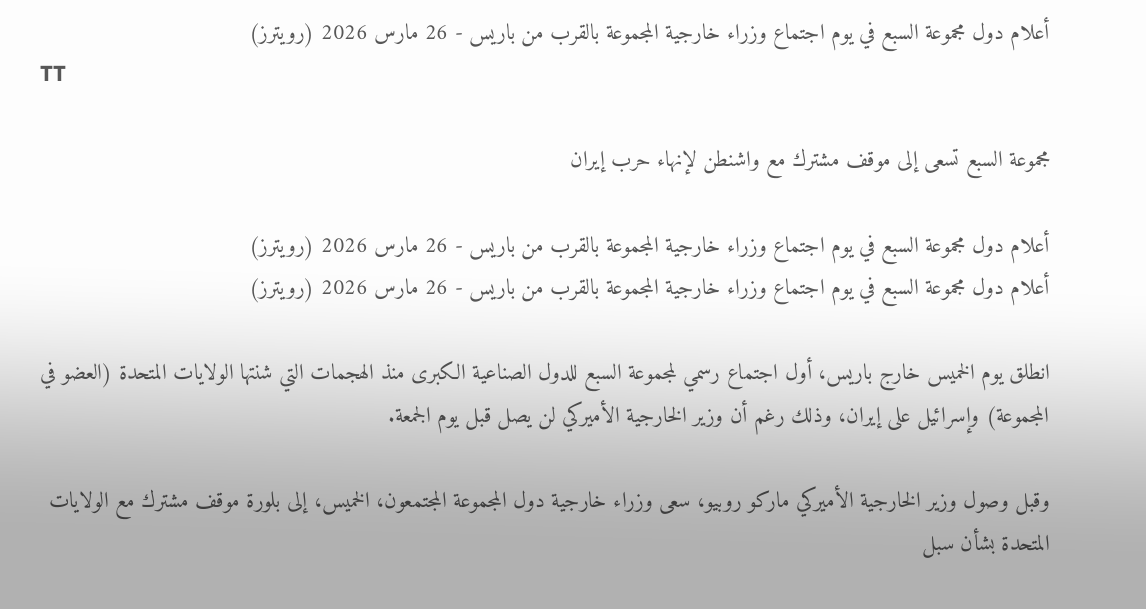أعلام دول مجموعة السبع في يوم اجتماع وزراء خارجية المجموعة بالقرب من باريس - 26 مارس 2026 (رويترز)
TT

مجموعة السبع تسعى إلى موقف مشترك مع واشنطن لإنهاء حرب إيران

أعلام دول مجموعة السبع في يوم اجتماع وزراء خارجية المجموعة بالقرب من باريس - 26 مارس 2026 (رويترز)
أعلام دول مجموعة السبع في يوم اجتماع وزراء خارجية المجموعة بالقرب من باريس - 26 مارس 2026 (رويترز)

انطلق يوم الخميس خارج باريس، أول اجتماع رسمي لمجموعة السبع للدول الصناعية الكبرى منذ الهجمات التي شنتها الولايات المتحدة (العضو في المجموعة) وإسرائيل على إيران، وذلك رغم أن وزير الخارجية الأميركي لن يصل قبل يوم الجمعة.

وقبل وصول وزير الخارجية الأميركي ماركو روبيو، سعى وزراء خارجية دول المجموعة المجتمعون، الخميس، إلى بلورة موقف مشترك مع الولايات المتحدة بشأن سبل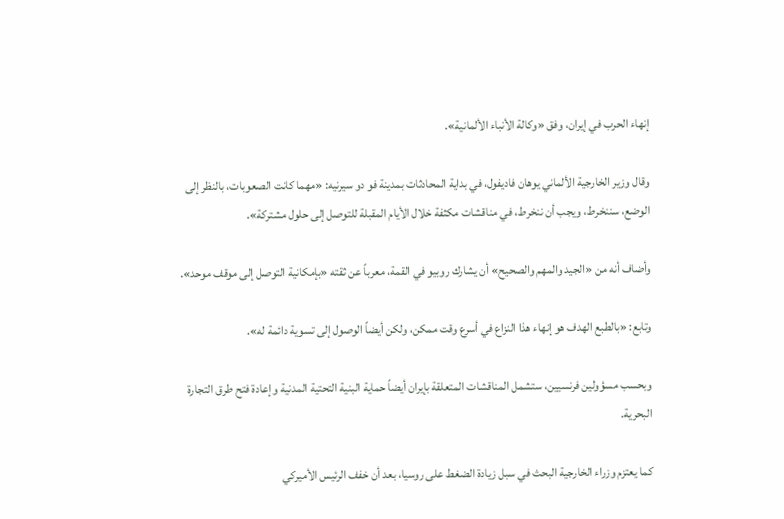إنهاء الحرب في إيران، وفق «وكالة الأنباء الألمانية».

وقال وزير الخارجية الألماني يوهان فاديفول، في بداية المحادثات بمدينة فو دو سيرنيه: «مهما كانت الصعوبات، بالنظر إلى الوضع، سننخرط، ويجب أن ننخرط، في مناقشات مكثفة خلال الأيام المقبلة للتوصل إلى حلول مشتركة».

وأضاف أنه من «الجيد والمهم والصحيح» أن يشارك روبيو في القمة، معرباً عن ثقته «بإمكانية التوصل إلى موقف موحد».

وتابع: «بالطبع الهدف هو إنهاء هذا النزاع في أسرع وقت ممكن، ولكن أيضاً الوصول إلى تسوية دائمة له».

وبحسب مسؤولين فرنسيين، ستشمل المناقشات المتعلقة بإيران أيضاً حماية البنية التحتية المدنية وإعادة فتح طرق التجارة البحرية.

كما يعتزم وزراء الخارجية البحث في سبل زيادة الضغط على روسيا، بعد أن خفف الرئيس الأميركي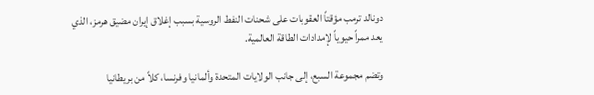دونالد ترمب مؤقتاً العقوبات على شحنات النفط الروسية بسبب إغلاق إيران مضيق هرمز، الذي يعد ممراً حيوياً لإمدادات الطاقة العالمية.

وتضم مجموعة السبع، إلى جانب الولايات المتحدة وألمانيا وفرنسا، كلاً من بريطانيا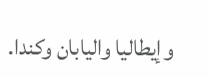وإيطاليا واليابان وكندا.